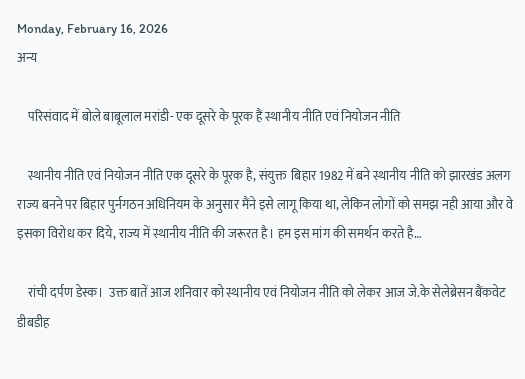Monday, February 16, 2026
अन्य

    परिसंवाद में बोले बाबूलाल मरांडी- एक दूसरे के पूरक हैं स्थानीय नीति एवं नियोजन नीति

    स्थानीय नीति एवं नियोजन नीति एक दूसरे के पूरक है, संयुक्त  बिहार 1982 में बने स्थानीय नीति को झारखंड अलग राज्य बनने पर बिहार पुर्नगठन अधिनियम के अनुसार मैंने इसे लागू किया था, लेकिन लोगों को समझ नही आया और वे इसका विरोध कर दिये, राज्य में स्थानीय नीति की जरूरत है। हम इस मांग की समर्थन करते है…

    रांची दर्पण डेस्क।  उक्त बातें आज शनिवार को स्थानीय एवं नियोजन नीति को लेकर आज जे.के सेलेब्रेसन बैंकवेट डीबडीह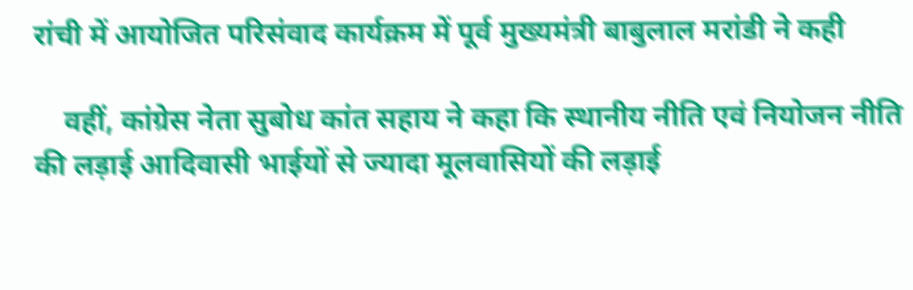रांची में आयोजित परिसंवाद कार्यक्रम में पूर्व मुख्यमंत्री बाबुलाल मरांडी ने कही

    वहीं, कांग्रेस नेता सुबोध कांत सहाय ने कहा कि स्थानीय नीति एवं नियोजन नीति की लड़ाई आदिवासी भाईयों से ज्यादा मूलवासियों की लड़ाई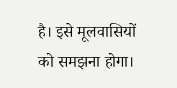है। इसे मूलवासियों को समझना होगा।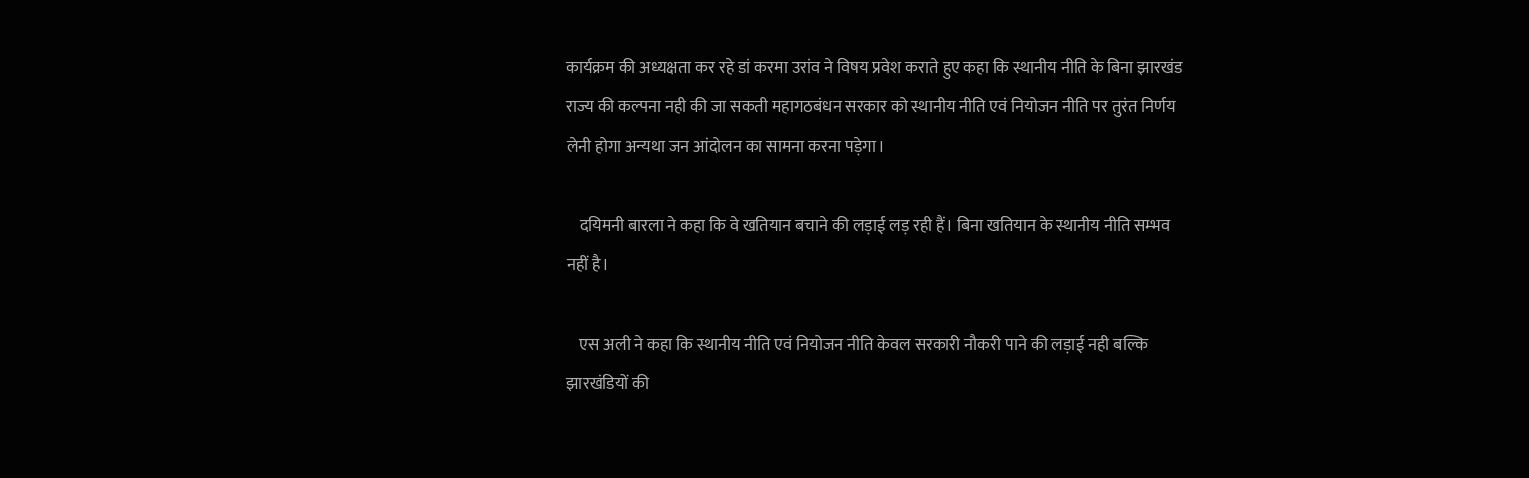कार्यक्रम की अध्यक्षता कर रहे डां करमा उरांव ने विषय प्रवेश कराते हुए कहा कि स्थानीय नीति के बिना झारखंड राज्य की कल्पना नही की जा सकती महागठबंधन सरकार को स्थानीय नीति एवं नियोजन नीति पर तुरंत निर्णय लेनी होगा अन्यथा जन आंदोलन का सामना करना पड़ेगा।

    दयिमनी बारला ने कहा कि वे खतियान बचाने की लड़ाई लड़ रही हैं। बिना खतियान के स्थानीय नीति सम्भव नहीं है।

    एस अली ने कहा कि स्थानीय नीति एवं नियोजन नीति केवल सरकारी नौकरी पाने की लड़ाई नही बल्कि झारखंडियों की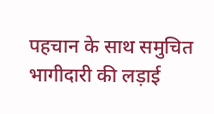पहचान के साथ समुचित भागीदारी की लड़ाई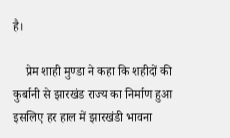है।

    प्रेम शाही मुण्डा ने कहा कि शहीदों की कुर्बानी से झारखंड राज्य का निर्माण हुआ इसलिए हर हाल में झारखंडी भावना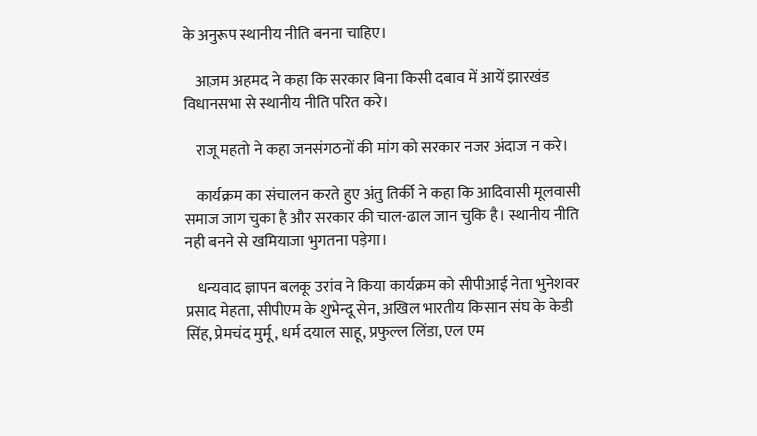के अनुरूप स्थानीय नीति बनना चाहिए।

    आज़म अहमद ने कहा कि सरकार बिना किसी दबाव में आयें झारखंड विधानसभा से स्थानीय नीति परित करे।

    राजू महतो ने कहा जनसंगठनों की मांग को सरकार नजर अंदाज न करे।

    कार्यक्रम का संचालन करते हुए अंतु तिर्की ने कहा कि आदिवासी मूलवासी समाज जाग चुका है और सरकार की चाल-ढाल जान चुकि है। स्थानीय नीति नही बनने से खमियाजा भुगतना पड़ेगा।

    धन्यवाद ज्ञापन बलकू उरांव ने किया कार्यक्रम को सीपीआई नेता भुनेशवर प्रसाद मेहता, सीपीएम के शुभेन्दू सेन, अखिल भारतीय किसान संघ के केडी सिंह, प्रेमचंद मुर्मू, धर्म दयाल साहू, प्रफुल्ल लिंडा, एल एम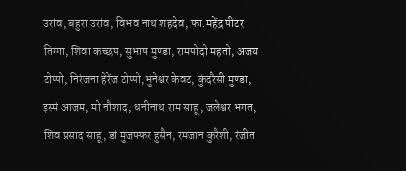उरांव, बहुरा उरांव, विभव नाथ शहदेव, फा.महेंद्र पीटर तिग्गा, शिवा कच्छप, सुभाष मुण्डा, रामपोदो महतो, अजय टोप्पो, निरंजना हेरेंज टोप्पो,भुनेश्वर केवट, कुंदरैसी मुण्डा, इस्मं आजम, मो नौशाद, धनीनाथ राम साहू, जलेश्वर भगत, शिव प्रसाद साहू, डां मुजफ्फर हुसैन, रमजान कुरैशी, रंजीत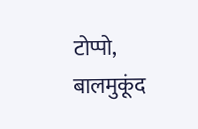टोप्पो, बालमुकूंद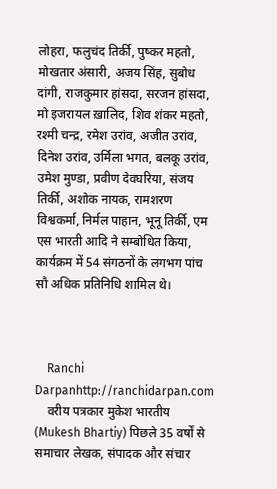लोहरा, फलुचंद तिर्की, पुष्कर महतो, मोखतार अंसारी, अजय सिंह, सुबोध दांगी, राजकुमार हांसदा, सरजन हांसदा, मो इजरायल ख़ालिद, शिव शंकर महतो, रश्मी चन्द्र, रमेश उरांव, अजीत उरांव, दिनेश उरांव, उर्मिला भगत, बलकू उरांव, उमेश मुण्डा, प्रवीण देवघरिया, संजय तिर्की, अशोक नायक, रामशरण विश्वकर्मा, निर्मल पाहान, भूनू तिर्की, एम एस भारती आदि ने सम्बोधित किया, कार्यक्रम में 54 संगठनों के लगभग पांच सौ अधिक प्रतिनिधि शामिल थे।



    Ranchi Darpanhttp://ranchidarpan.com
    वरीय पत्रकार मुकेश भारतीय (Mukesh Bhartiy) पिछले 35 वर्षों से समाचार लेखक, संपादक और संचार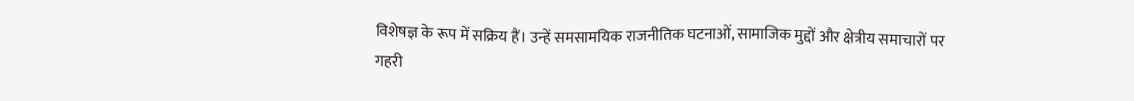विशेषज्ञ के रूप में सक्रिय हैं। उन्हें समसामयिक राजनीतिक घटनाओं, सामाजिक मुद्दों और क्षेत्रीय समाचारों पर गहरी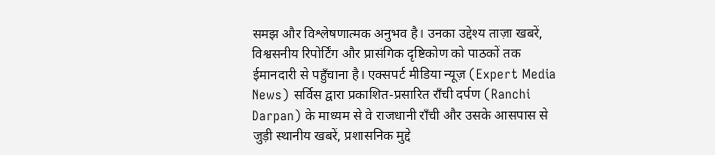समझ और विश्लेषणात्मक अनुभव है। उनका उद्देश्य ताज़ा खबरें, विश्वसनीय रिपोर्टिंग और प्रासंगिक दृष्टिकोण को पाठकों तक ईमानदारी से पहुँचाना है। एक्सपर्ट मीडिया न्यूज़ (Expert Media News) सर्विस द्वारा प्रकाशित-प्रसारित राँची दर्पण (Ranchi Darpan) के माध्यम से वे राजधानी राँची और उसके आसपास से जुड़ी स्थानीय खबरें, प्रशासनिक मुद्दे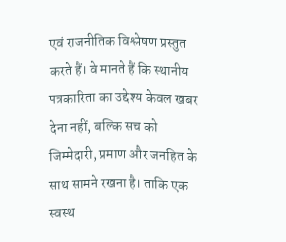एवं राजनीतिक विश्लेषण प्रस्तुत करते हैं। वे मानते हैं कि स्थानीय पत्रकारिता का उद्देश्य केवल खबर देना नहीं, बल्कि सच को जिम्मेदारी, प्रमाण और जनहित के साथ सामने रखना है। ताकि एक स्वस्थ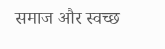समाज और स्वच्छ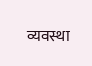व्यवस्था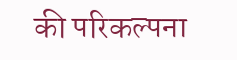की परिकल्पना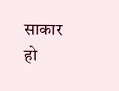साकार हो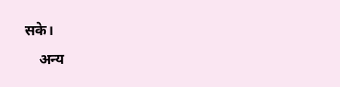सके।
    अन्य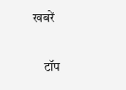खबरें

    टॉप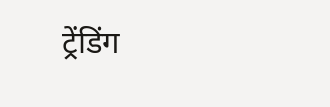ट्रेंडिंग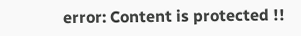error: Content is protected !!